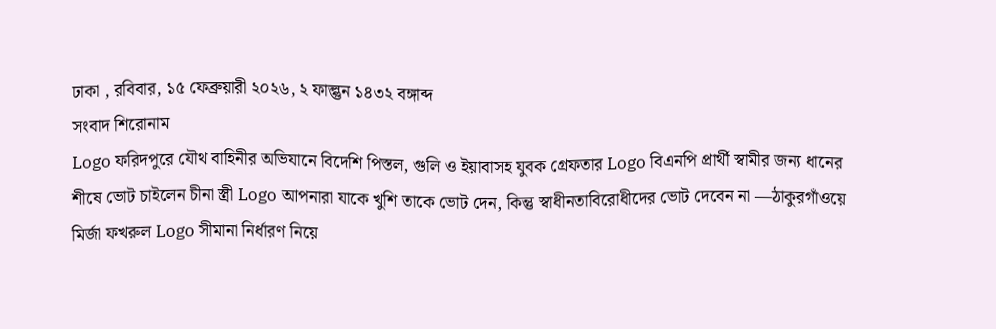ঢাকা , রবিবার, ১৫ ফেব্রুয়ারী ২০২৬, ২ ফাল্গুন ১৪৩২ বঙ্গাব্দ
সংবাদ শিরোনাম
Logo ফরিদপুরে যৌথ বাহিনীর অভিযানে বিদেশি পিস্তল, গুলি ও ইয়াবাসহ যুবক গ্রেফতার Logo বিএনপি প্রার্থী স্বামীর জন্য ধানের শীষে ভোট চাইলেন চীনা স্ত্রী Logo আপনারা যাকে খুশি তাকে ভোট দেন, কিন্তু স্বাধীনতাবিরোধীদের ভোট দেবেন না —ঠাকুরগাঁওয়ে মির্জা ফখরুল Logo সীমানা নির্ধারণ নিয়ে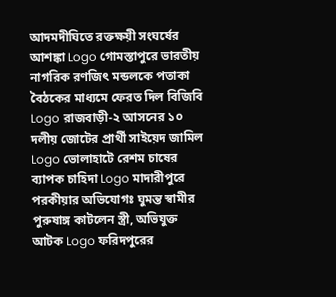আদমদীঘিতে রক্তক্ষয়ী সংঘর্ষের আশঙ্কা Logo গোমস্তাপুরে ভারতীয় নাগরিক রণজিৎ মন্ডলকে পতাকা বৈঠকের মাধ্যমে ফেরত দিল বিজিবি Logo রাজবাড়ী-২ আসনের ১০ দলীয় জোটের প্রার্থী সাইয়েদ জামিল Logo ভোলাহাটে রেশম চাষের ব্যাপক চাহিদা Logo মাদারীপুরে পরকীয়ার অভিযোগঃ ঘুমন্ত স্বামীর পুরুষাঙ্গ কাটলেন স্ত্রী, অভিযুক্ত আটক Logo ফরিদপুরের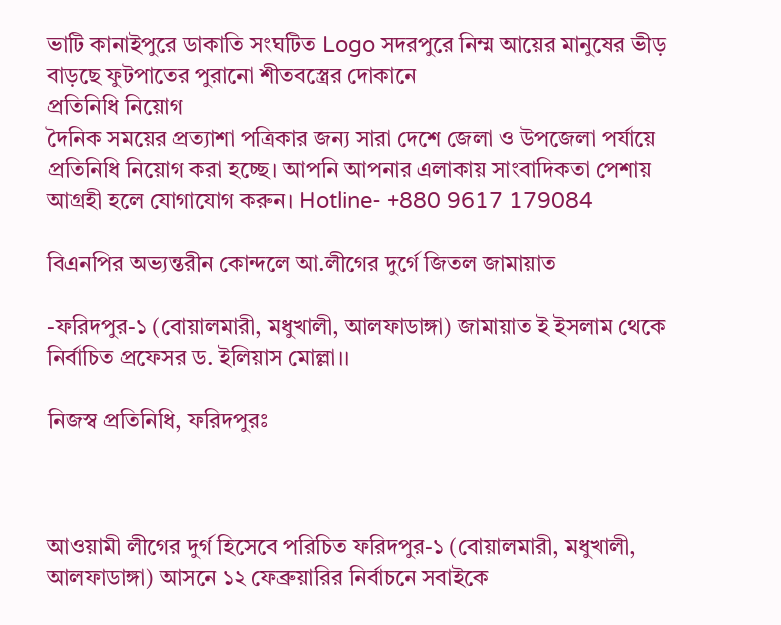ভাটি কানাইপুরে ডাকাতি সংঘটিত Logo সদরপুরে নিম্ম আয়ের মানুষের ভীড় বাড়ছে ফুটপাতের পুরানো শীতবস্ত্রের দোকানে
প্রতিনিধি নিয়োগ
দৈনিক সময়ের প্রত্যাশা পত্রিকার জন্য সারা দেশে জেলা ও উপজেলা পর্যায়ে প্রতিনিধি নিয়োগ করা হচ্ছে। আপনি আপনার এলাকায় সাংবাদিকতা পেশায় আগ্রহী হলে যোগাযোগ করুন। Hotline- +880 9617 179084

বিএনপির অভ্যন্তরীন কোন্দলে আ.লীগের দুর্গে জিতল জামায়াত

-ফরিদপুর-১ (বোয়ালমারী, মধুখালী, আলফাডাঙ্গা) জামায়াত ই ইসলাম থেকে নির্বাচিত প্রফেসর ড. ইলিয়াস মোল্লা।।

নিজস্ব প্রতিনিধি, ফরিদপুরঃ



আওয়ামী লীগের দুর্গ হিসেবে পরিচিত ফরিদপুর-১ (বোয়ালমারী, মধুখালী, আলফাডাঙ্গা) আসনে ১২ ফেব্রুয়ারির নির্বাচনে সবাইকে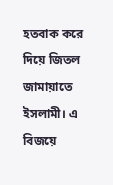হতবাক করে দিয়ে জিতল জামায়াতে ইসলামী। এ বিজয়ে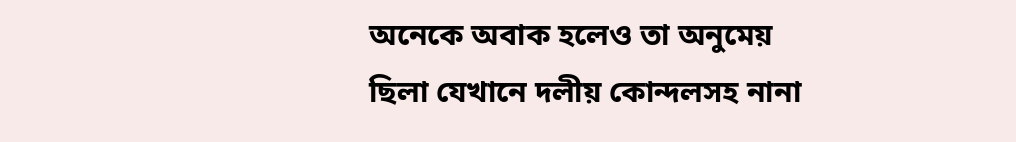অনেকে অবাক হলেও তা অনুমেয় ছিলা যেখানে দলীয় কোন্দলসহ নানা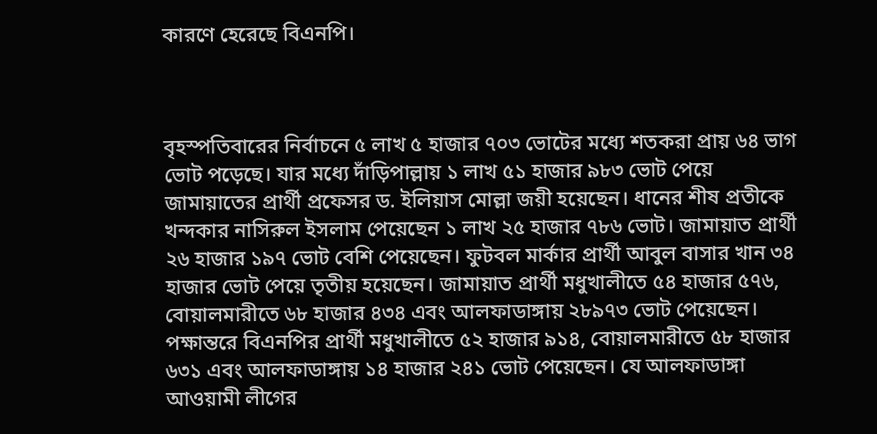কারণে হেরেছে বিএনপি।



বৃহস্পতিবারের নির্বাচনে ৫ লাখ ৫ হাজার ৭০৩ ভোটের মধ্যে শতকরা প্রায় ৬৪ ভাগ ভোট পড়েছে। যার মধ্যে দাঁড়িপাল্লায় ১ লাখ ৫১ হাজার ৯৮৩ ভোট পেয়ে জামায়াতের প্রার্থী প্রফেসর ড. ইলিয়াস মোল্লা জয়ী হয়েছেন। ধানের শীষ প্রতীকে খন্দকার নাসিরুল ইসলাম পেয়েছেন ১ লাখ ২৫ হাজার ৭৮৬ ভোট। জামায়াত প্রার্থী ২৬ হাজার ১৯৭ ভোট বেশি পেয়েছেন। ফুটবল মার্কার প্রার্থী আবুল বাসার খান ৩৪ হাজার ভোট পেয়ে তৃতীয় হয়েছেন। জামায়াত প্রার্থী মধুখালীতে ৫৪ হাজার ৫৭৬, বোয়ালমারীতে ৬৮ হাজার ৪৩৪ এবং আলফাডাঙ্গায় ২৮৯৭৩ ভোট পেয়েছেন। পক্ষান্তরে বিএনপির প্রার্থী মধুখালীতে ৫২ হাজার ৯১৪, বোয়ালমারীতে ৫৮ হাজার ৬৩১ এবং আলফাডাঙ্গায় ১৪ হাজার ২৪১ ভোট পেয়েছেন। যে আলফাডাঙ্গা আওয়ামী লীগের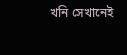খনি সেখানেই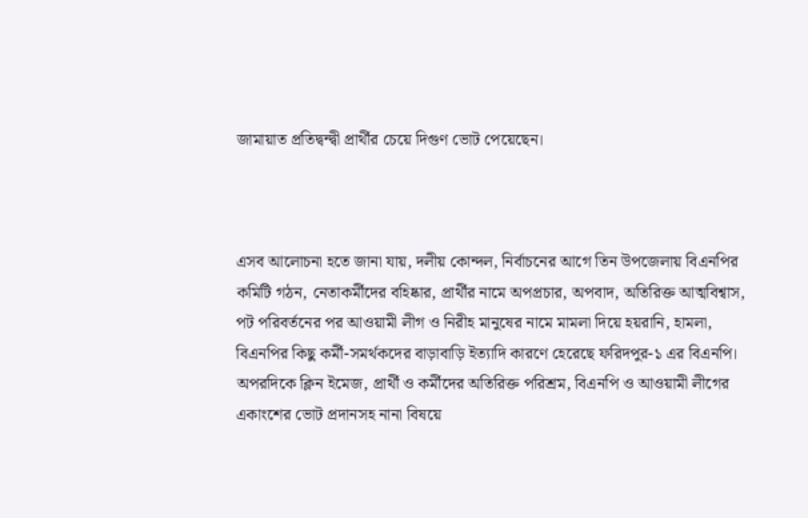জামায়াত প্রতিদ্বন্দ্বী প্রার্থীর চেয়ে দিগুণ ভোট পেয়েছেন।



এসব আলোচনা হতে জানা যায়, দলীয় কোন্দল, নির্বাচনের আগে তিন উপজেলায় বিএনপির কমিটি গঠন, নেতাকর্মীদের বহিষ্কার, প্রার্থীর নামে অপপ্রচার, অপবাদ, অতিরিক্ত আত্মবিশ্বাস, পট পরিবর্তনের পর আওয়ামী লীগ ও নিরীহ মানুষের নামে মামলা দিয়ে হয়রানি, হামলা, বিএনপির কিছু কর্মী-সমর্থকদের বাড়াবাড়ি ইত্যাদি কারণে হেরেছে ফরিদপুর-১ এর বিএনপি। অপরদিকে ক্লিন ইমেজ, প্রার্থী ও কর্মীদের অতিরিক্ত পরিশ্রম, বিএনপি ও আওয়ামী লীগের একাংশের ভোট প্রদানসহ নানা বিষয়ে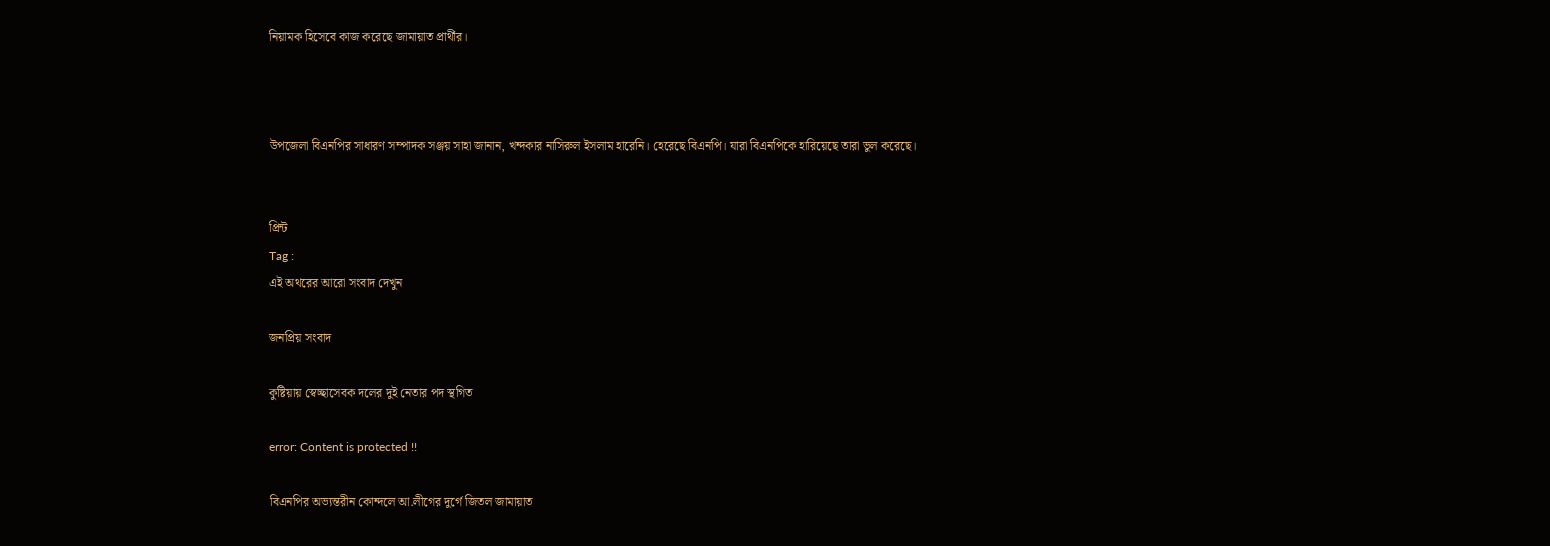নিয়ামক হিসেবে কাজ করেছে জামায়াত প্রার্থীর।



উপজেলা বিএনপির সাধারণ সম্পাদক সঞ্জয় সাহা জানান, খন্দকার নাসিরুল ইসলাম হারেনি। হেরেছে বিএনপি। যারা বিএনপিকে হারিয়েছে তারা ভুল করেছে।


প্রিন্ট
Tag :
এই অথরের আরো সংবাদ দেখুন

জনপ্রিয় সংবাদ

কুষ্টিয়ায় স্বেচ্ছাসেবক দলের দুই নেতার পদ স্থগিত

error: Content is protected !!

বিএনপির অভ্যন্তরীন কোন্দলে আ.লীগের দুর্গে জিতল জামায়াত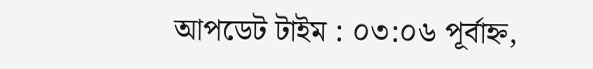আপডেট টাইম : ০৩:০৬ পূর্বাহ্ন,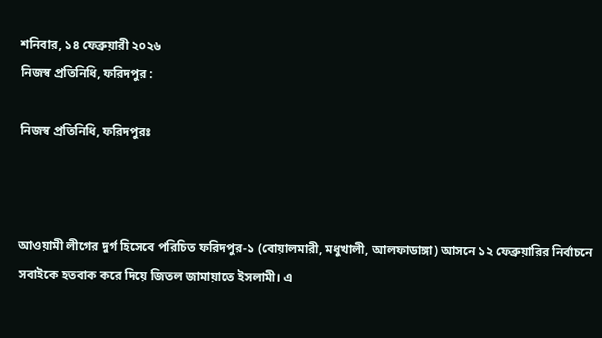শনিবার, ১৪ ফেব্রুয়ারী ২০২৬
নিজস্ব প্রতিনিধি, ফরিদপুর :

নিজস্ব প্রতিনিধি, ফরিদপুরঃ



আওয়ামী লীগের দুর্গ হিসেবে পরিচিত ফরিদপুর-১ (বোয়ালমারী, মধুখালী, আলফাডাঙ্গা) আসনে ১২ ফেব্রুয়ারির নির্বাচনে সবাইকে হতবাক করে দিয়ে জিতল জামায়াতে ইসলামী। এ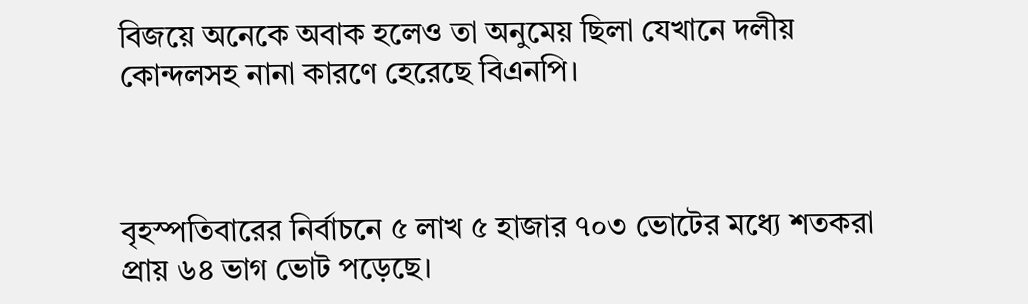বিজয়ে অনেকে অবাক হলেও তা অনুমেয় ছিলা যেখানে দলীয় কোন্দলসহ নানা কারণে হেরেছে বিএনপি।



বৃহস্পতিবারের নির্বাচনে ৫ লাখ ৫ হাজার ৭০৩ ভোটের মধ্যে শতকরা প্রায় ৬৪ ভাগ ভোট পড়েছে।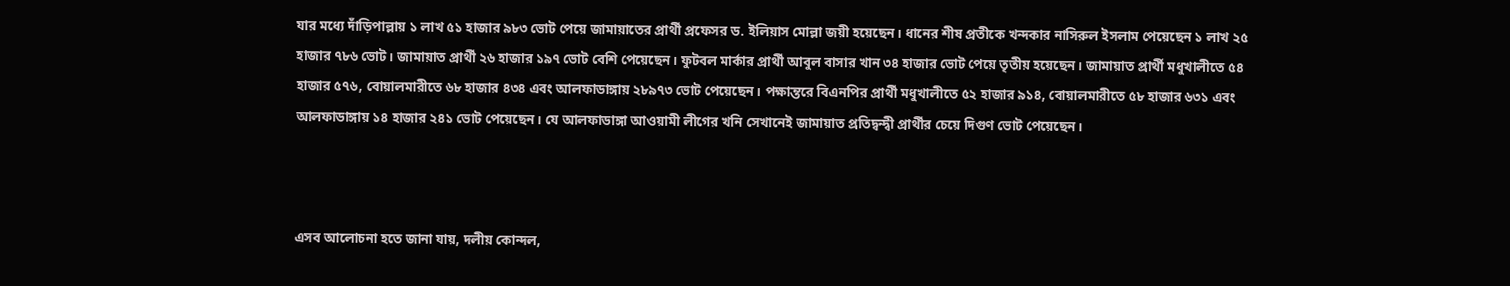যার মধ্যে দাঁড়িপাল্লায় ১ লাখ ৫১ হাজার ৯৮৩ ভোট পেয়ে জামায়াতের প্রার্থী প্রফেসর ড. ইলিয়াস মোল্লা জয়ী হয়েছেন। ধানের শীষ প্রতীকে খন্দকার নাসিরুল ইসলাম পেয়েছেন ১ লাখ ২৫ হাজার ৭৮৬ ভোট। জামায়াত প্রার্থী ২৬ হাজার ১৯৭ ভোট বেশি পেয়েছেন। ফুটবল মার্কার প্রার্থী আবুল বাসার খান ৩৪ হাজার ভোট পেয়ে তৃতীয় হয়েছেন। জামায়াত প্রার্থী মধুখালীতে ৫৪ হাজার ৫৭৬, বোয়ালমারীতে ৬৮ হাজার ৪৩৪ এবং আলফাডাঙ্গায় ২৮৯৭৩ ভোট পেয়েছেন। পক্ষান্তরে বিএনপির প্রার্থী মধুখালীতে ৫২ হাজার ৯১৪, বোয়ালমারীতে ৫৮ হাজার ৬৩১ এবং আলফাডাঙ্গায় ১৪ হাজার ২৪১ ভোট পেয়েছেন। যে আলফাডাঙ্গা আওয়ামী লীগের খনি সেখানেই জামায়াত প্রতিদ্বন্দ্বী প্রার্থীর চেয়ে দিগুণ ভোট পেয়েছেন।



এসব আলোচনা হতে জানা যায়, দলীয় কোন্দল,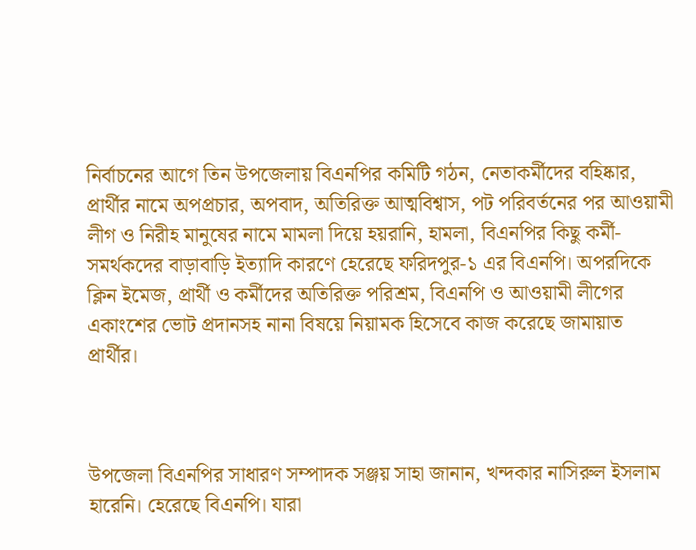নির্বাচনের আগে তিন উপজেলায় বিএনপির কমিটি গঠন, নেতাকর্মীদের বহিষ্কার, প্রার্থীর নামে অপপ্রচার, অপবাদ, অতিরিক্ত আত্মবিশ্বাস, পট পরিবর্তনের পর আওয়ামী লীগ ও নিরীহ মানুষের নামে মামলা দিয়ে হয়রানি, হামলা, বিএনপির কিছু কর্মী-সমর্থকদের বাড়াবাড়ি ইত্যাদি কারণে হেরেছে ফরিদপুর-১ এর বিএনপি। অপরদিকে ক্লিন ইমেজ, প্রার্থী ও কর্মীদের অতিরিক্ত পরিশ্রম, বিএনপি ও আওয়ামী লীগের একাংশের ভোট প্রদানসহ নানা বিষয়ে নিয়ামক হিসেবে কাজ করেছে জামায়াত প্রার্থীর।



উপজেলা বিএনপির সাধারণ সম্পাদক সঞ্জয় সাহা জানান, খন্দকার নাসিরুল ইসলাম হারেনি। হেরেছে বিএনপি। যারা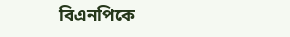বিএনপিকে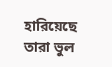হারিয়েছে তারা ভুল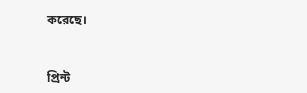করেছে।


প্রিন্ট